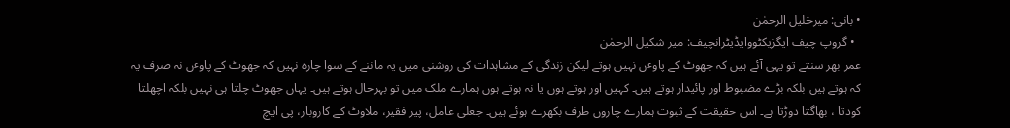• بانی: میرخلیل الرحمٰن
  • گروپ چیف ایگزیکٹووایڈیٹرانچیف: میر شکیل الرحمٰن
عمر بھر سنتے تو یہی آئے ہیں کہ جھوٹ کے پاوٴں نہیں ہوتے لیکن زندگی کے مشاہدات کی روشنی میں یہ ماننے کے سوا چارہ نہیں کہ جھوٹ کے پاوٴں نہ صرف یہ کہ ہوتے ہیں بلکہ بڑے مضبوط اور پائیدار ہوتے ہیں۔ کہیں اور ہوتے ہوں یا نہ ہوتے ہوں ہمارے ملک میں تو بہرحال ہوتے ہیں۔ یہاں جھوٹ چلتا ہی نہیں بلکہ اچھلتا کودتا ، بھاگتا دوڑتا ہے۔ اس حقیقت کے ثبوت ہمارے چاروں طرف بکھرے ہوئے ہیں۔ جعلی عامل، پیر فقیر، ملاوٹ کے کاروبار، پی ایچ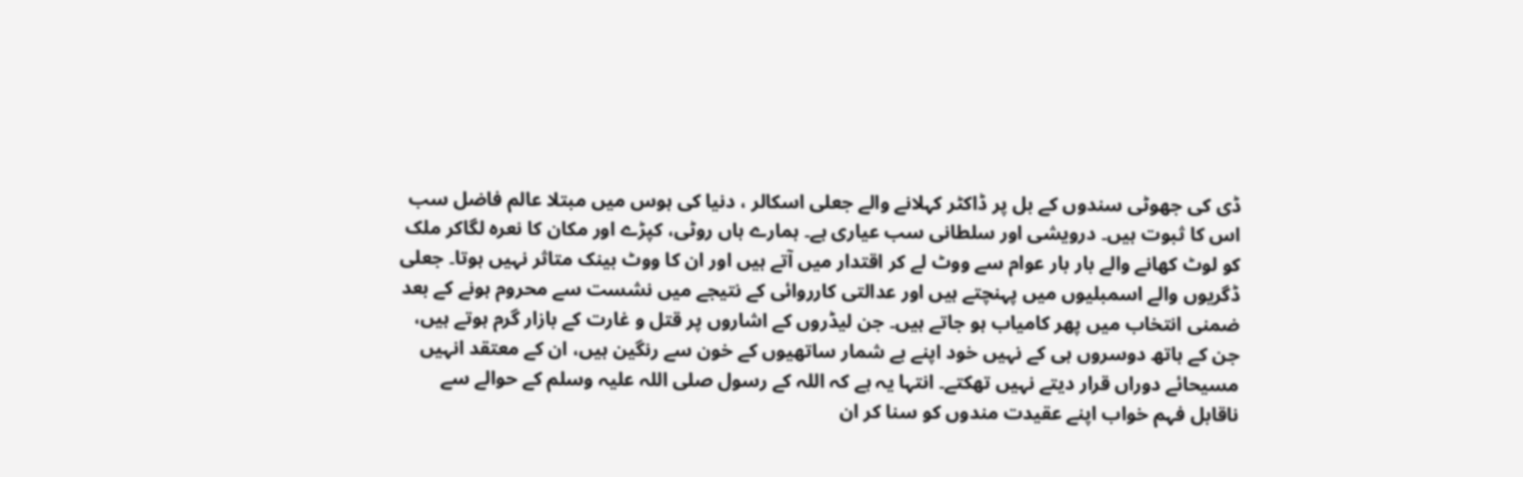ڈی کی جھوٹی سندوں کے بل پر ڈاکٹر کہلانے والے جعلی اسکالر ، دنیا کی ہوس میں مبتلا عالم فاضل سب اس کا ثبوت ہیں۔ درویشی اور سلطانی سب عیاری ہے۔ ہمارے ہاں روٹی، کپڑے اور مکان کا نعرہ لگاکر ملک کو لوٹ کھانے والے بار بار عوام سے ووٹ لے کر اقتدار میں آتے ہیں اور ان کا ووٹ بینک متاثر نہیں ہوتا۔ جعلی ڈگریوں والے اسمبلیوں میں پہنچتے ہیں اور عدالتی کارروائی کے نتیجے میں نشست سے محروم ہونے کے بعد ضمنی انتخاب میں پھر کامیاب ہو جاتے ہیں۔ جن لیڈروں کے اشاروں پر قتل و غارت کے بازار گرم ہوتے ہیں، جن کے ہاتھ دوسروں ہی کے نہیں خود اپنے بے شمار ساتھیوں کے خون سے رنگین ہیں، ان کے معتقد انہیں مسیحائے دوراں قرار دیتے نہیں تھکتے۔ انتہا یہ ہے کہ اللہ کے رسول صلی اللہ علیہ وسلم کے حوالے سے ناقابل فہم خواب اپنے عقیدت مندوں کو سنا کر ان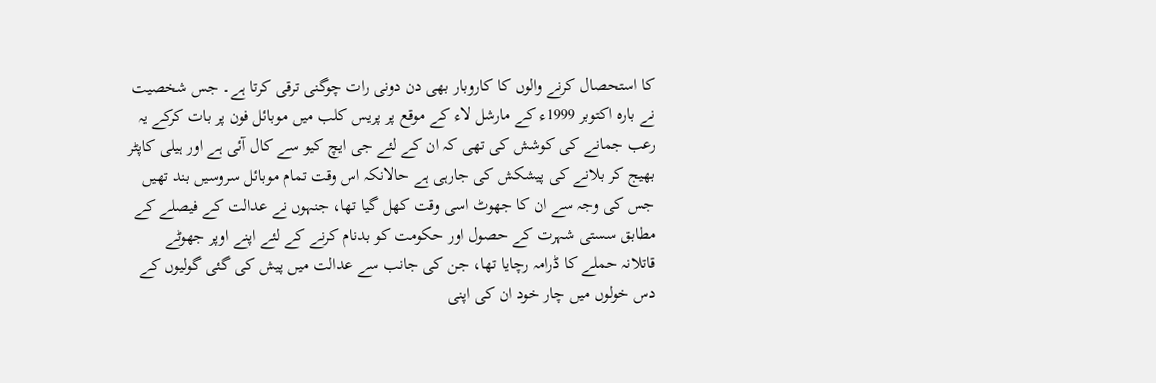کا استحصال کرنے والوں کا کاروبار بھی دن دونی رات چوگنی ترقی کرتا ہے۔ جس شخصیت نے بارہ اکتوبر 1999ء کے مارشل لاء کے موقع پر پریس کلب میں موبائل فون پر بات کرکے یہ رعب جمانے کی کوشش کی تھی کہ ان کے لئے جی ایچ کیو سے کال آئی ہے اور ہیلی کاپٹر بھیج کر بلانے کی پیشکش کی جارہی ہے حالانکہ اس وقت تمام موبائل سروسیں بند تھیں جس کی وجہ سے ان کا جھوٹ اسی وقت کھل گیا تھا، جنہوں نے عدالت کے فیصلے کے مطابق سستی شہرت کے حصول اور حکومت کو بدنام کرنے کے لئے اپنے اوپر جھوٹے قاتلانہ حملے کا ڈرامہ رچایا تھا، جن کی جانب سے عدالت میں پیش کی گئی گولیوں کے دس خولوں میں چار خود ان کی اپنی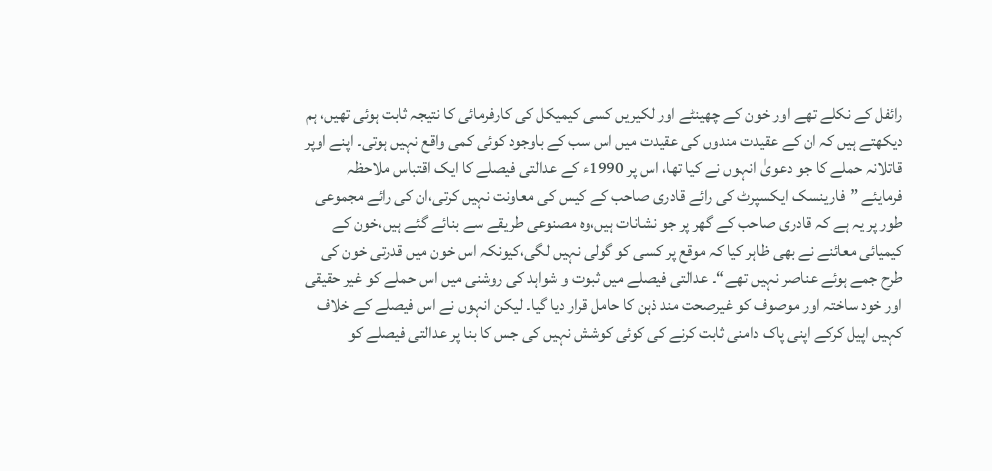رائفل کے نکلے تھے اور خون کے چھینٹے اور لکیریں کسی کیمیکل کی کارفرمائی کا نتیجہ ثابت ہوئی تھیں، ہم دیکھتے ہیں کہ ان کے عقیدت مندوں کی عقیدت میں اس سب کے باوجود کوئی کمی واقع نہیں ہوتی۔ اپنے اوپر قاتلانہ حملے کا جو دعویٰ انہوں نے کیا تھا، اس پر 1990ء کے عدالتی فیصلے کا ایک اقتباس ملاحظہ فرمایئے ”فارینسک ایکسپرٹ کی رائے قادری صاحب کے کیس کی معاونت نہیں کرتی،ان کی رائے مجموعی طور پر یہ ہے کہ قادری صاحب کے گھر پر جو نشانات ہیں،وہ مصنوعی طریقے سے بنائے گئے ہیں،خون کے کیمیائی معائنے نے بھی ظاہر کیا کہ موقع پر کسی کو گولی نہیں لگی،کیونکہ اس خون میں قدرتی خون کی طرح جمے ہوئے عناصر نہیں تھے“۔ عدالتی فیصلے میں ثبوت و شواہد کی روشنی میں اس حملے کو غیر حقیقی اور خود ساختہ اور موصوف کو غیرصحت مند ذہن کا حامل قرار دیا گیا۔ لیکن انہوں نے اس فیصلے کے خلاف کہیں اپیل کرکے اپنی پاک دامنی ثابت کرنے کی کوئی کوشش نہیں کی جس کا بنا پر عدالتی فیصلے کو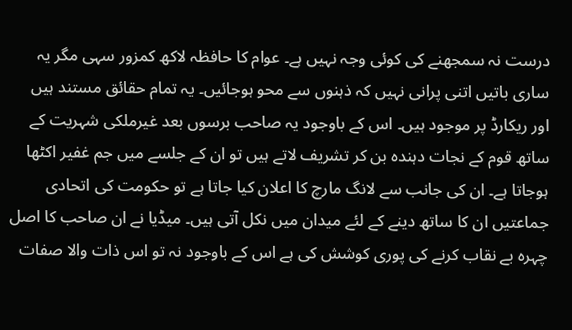درست نہ سمجھنے کی کوئی وجہ نہیں ہے۔ عوام کا حافظہ لاکھ کمزور سہی مگر یہ ساری باتیں اتنی پرانی نہیں کہ ذہنوں سے محو ہوجائیں۔ یہ تمام حقائق مستند ہیں اور ریکارڈ پر موجود ہیں۔ اس کے باوجود یہ صاحب برسوں بعد غیرملکی شہریت کے ساتھ قوم کے نجات دہندہ بن کر تشریف لاتے ہیں تو ان کے جلسے میں جم غفیر اکٹھا ہوجاتا ہے۔ ان کی جانب سے لانگ مارچ کا اعلان کیا جاتا ہے تو حکومت کی اتحادی جماعتیں ان کا ساتھ دینے کے لئے میدان میں نکل آتی ہیں۔ میڈیا نے ان صاحب کا اصل چہرہ بے نقاب کرنے کی پوری کوشش کی ہے اس کے باوجود نہ تو اس ذات والا صفات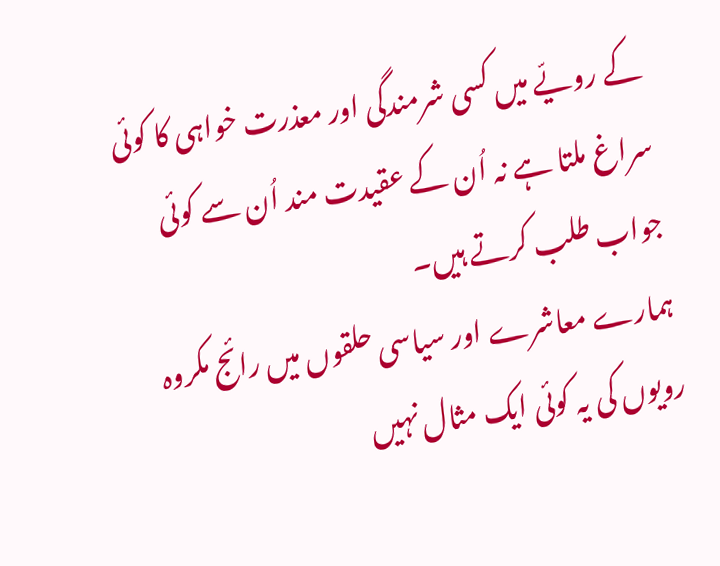کے رویّے میں کسی شرمندگی اور معذرت خواہی کا کوئی سراغ ملتا ہے نہ اُن کے عقیدت مند اُن سے کوئی جواب طلب کرتے ہیں۔
ہمارے معاشرے اور سیاسی حلقوں میں رائج مکروہ رویوں کی یہ کوئی ایک مثال نہیں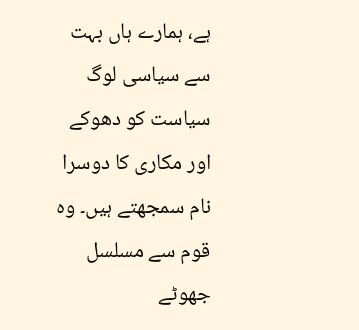ہے، ہمارے ہاں بہت سے سیاسی لوگ سیاست کو دھوکے اور مکاری کا دوسرا نام سمجھتے ہیں۔ وہ قوم سے مسلسل جھوٹے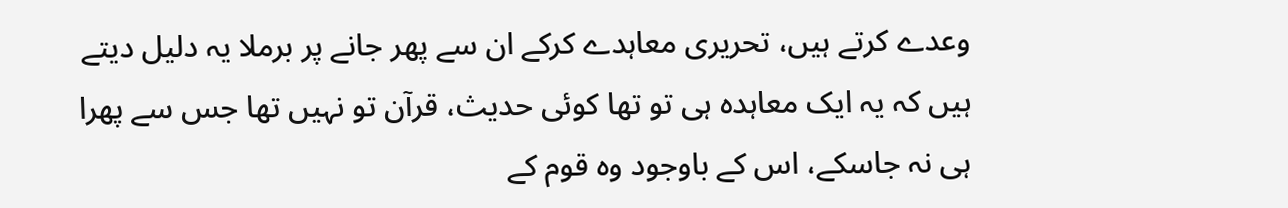وعدے کرتے ہیں، تحریری معاہدے کرکے ان سے پھر جانے پر برملا یہ دلیل دیتے ہیں کہ یہ ایک معاہدہ ہی تو تھا کوئی حدیث، قرآن تو نہیں تھا جس سے پھرا ہی نہ جاسکے، اس کے باوجود وہ قوم کے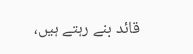قائد بنے رہتے ہیں،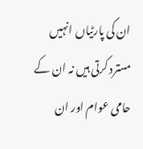ان کی پارٹیاں انہیں مسترد کرتی ہیں نہ ان کے حامی عوام اور ان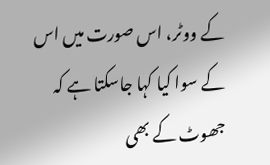کے ووٹر، اس صورت میں اس کے سوا کیا کہا جاسکتا ہے کہ جھوٹ کے بھی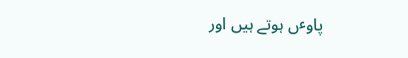پاوٴں ہوتے ہیں اور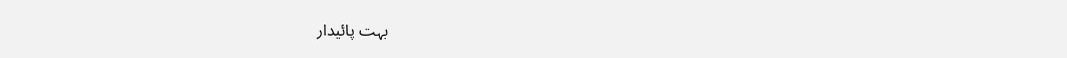بہت پائیدار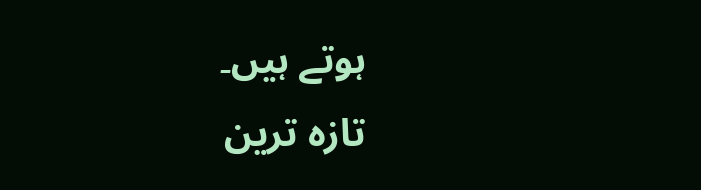ہوتے ہیں۔
تازہ ترین